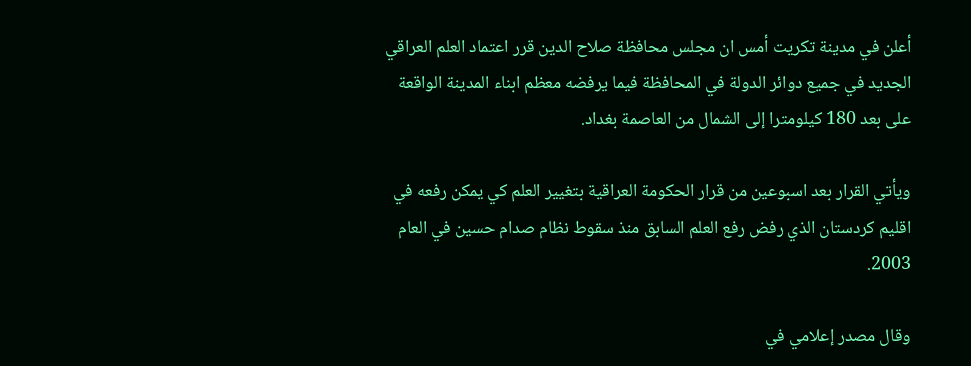أعلن في مدينة تكريت أمس ان مجلس محافظة صلاح الدين قرر اعتماد العلم العراقي الجديد في جميع دوائر الدولة في المحافظة فيما يرفضه معظم ابناء المدينة الواقعة على بعد 180 كيلومترا إلى الشمال من العاصمة بغداد.

ويأتي القرار بعد اسبوعين من قرار الحكومة العراقية بتغيير العلم كي يمكن رفعه في اقليم كردستان الذي رفض رفع العلم السابق منذ سقوط نظام صدام حسين في العام 2003.

وقال مصدر إعلامي في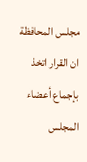مجلس المحافظة ان القرار اتخذ بإجماع أعضاء المجلس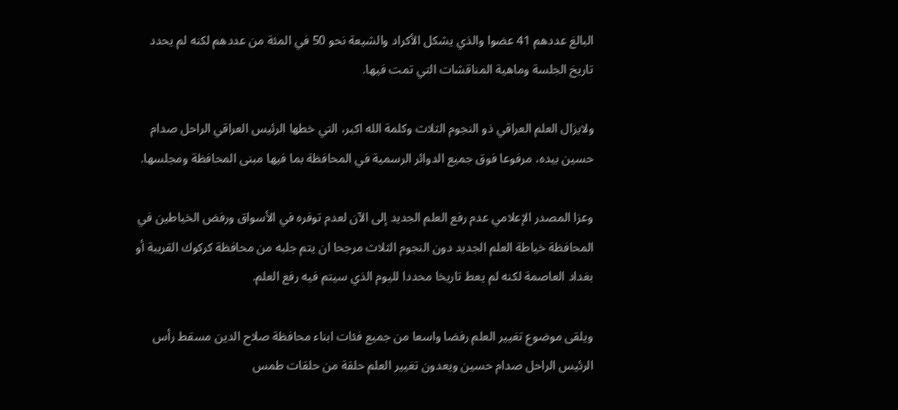البالغ عددهم 41 عضوا والذي يشكل الأكراد والشيعة نحو 50 في المئة من عددهم لكنه لم يحدد تاريخ الجلسة وماهية المناقشات التي تمت فيها.

ولايزال العلم العراقي ذو النجوم الثلاث وكلمة الله اكبر، التي خطها الرئيس العراقي الراحل صدام حسين بيده، مرفوعا فوق جميع الدوائر الرسمية في المحافظة بما فيها مبنى المحافظة ومجلسها.

وعزا المصدر الإعلامي عدم رفع العلم الجديد إلى الآن لعدم توفره في الأسواق ورفض الخياطين في المحافظة خياطة العلم الجديد دون النجوم الثلاث مرجحا ان يتم جلبه من محافظة كركوك القريبة أو بغداد العاصمة لكنه لم يعط تاريخا محددا لليوم الذي سيتم فيه رفع العلم.

ويلقى موضوع تغيير العلم رفضا واسعا من جميع فئات ابناء محافظة صلاح الدين مسقط رأس الرئيس الراحل صدام حسين ويعدون تغيير العلم حلقة من حلقات طمس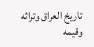تاريخ العراق وتراثه وقيمه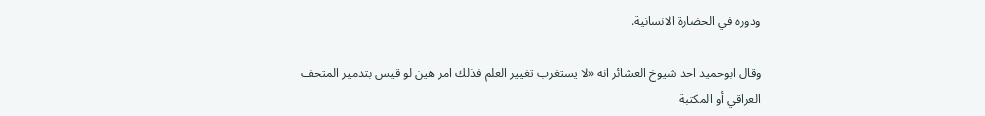ودوره في الحضارة الانسانية.

وقال ابوحميد احد شيوخ العشائر انه «لا يستغرب تغيير العلم فذلك امر هين لو قيس بتدمير المتحف العراقي أو المكتبة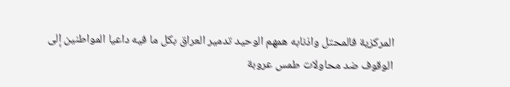المركزية فالمحتل واذنابه همهم الوحيد تدمير العراق بكل ما فيه داعيا المواطنين إلى الوقوف ضد محاولات طمس عروبة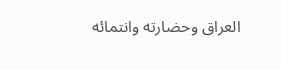العراق وحضارته وانتمائه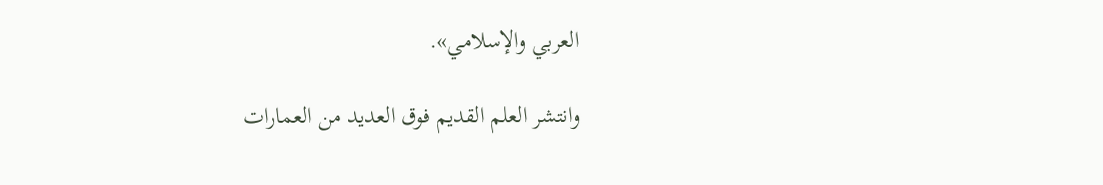العربي والإسلامي».

وانتشر العلم القديم فوق العديد من العمارات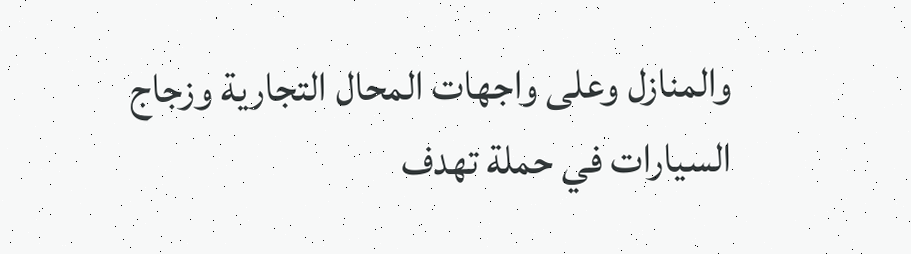والمنازل وعلى واجهات المحال التجارية وزجاج السيارات في حملة تهدف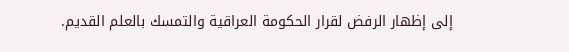إلى إظهار الرفض لقرار الحكومة العراقية والتمسك بالعلم القديم.